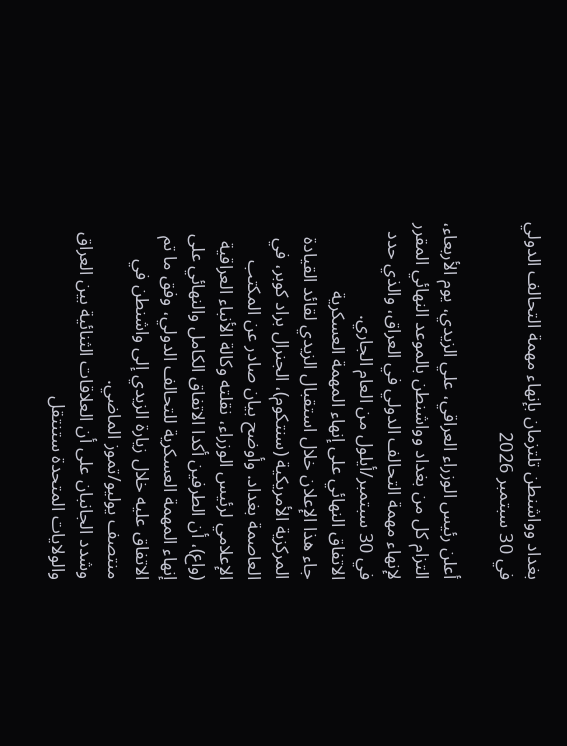بغداد وواشنطن تلتزمان بإنهاء مهمة التحالف الدولي في 30 سبتمبر 2026

أعلن رئيس الوزراء العراقي، علي الزيدي، يوم الأربعاء، التزام كل من بغداد وواشنطن بالموعد النهائي المقرر لإنهاء مهمة التحالف الدولي في العراق، والذي حدد في 30 سبتمبر/أيلول من العام الجاري.
الاتفاق النهائي على إنهاء المهمة العسكرية
جاء هذا الإعلان خلال استقبال الزيدي لقائد القيادة المركزية الأمريكية (سنتكوم)، الجنرال براد كوبر، في العاصمة بغداد. وأوضح بيان صادر عن المكتب الإعلامي لرئيس الوزراء، نقلته وكالة الأنباء العراقية (واع)، أن الطرفين أكدا الاتفاق الكامل والنهائي على إنهاء المهمة العسكرية للتحالف الدولي، وفق ما تم الاتفاق عليه خلال زيارة الزيدي إلى واشنطن في منتصف يوليو/تموز الماضي.
وشدد الجانبان على أن العلاقات الثنائية بين العراق والولايات المتحدة ستنتقل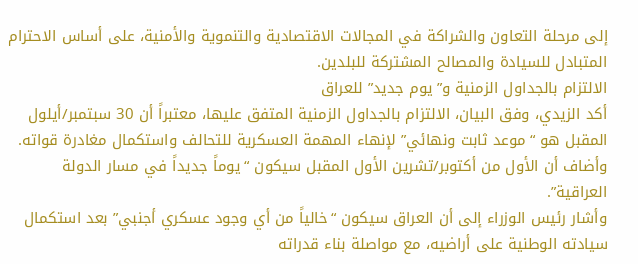إلى مرحلة التعاون والشراكة في المجالات الاقتصادية والتنموية والأمنية، على أساس الاحترام المتبادل للسيادة والمصالح المشتركة للبلدين.
الالتزام بالجداول الزمنية و”يوم جديد” للعراق
أكد الزيدي، وفق البيان، الالتزام بالجداول الزمنية المتفق عليها، معتبراً أن 30 سبتمبر/أيلول المقبل هو “موعد ثابت ونهائي” لإنهاء المهمة العسكرية للتحالف واستكمال مغادرة قواته. وأضاف أن الأول من أكتوبر/تشرين الأول المقبل سيكون “يوماً جديداً في مسار الدولة العراقية”.
وأشار رئيس الوزراء إلى أن العراق سيكون “خالياً من أي وجود عسكري أجنبي” بعد استكمال سيادته الوطنية على أراضيه، مع مواصلة بناء قدراته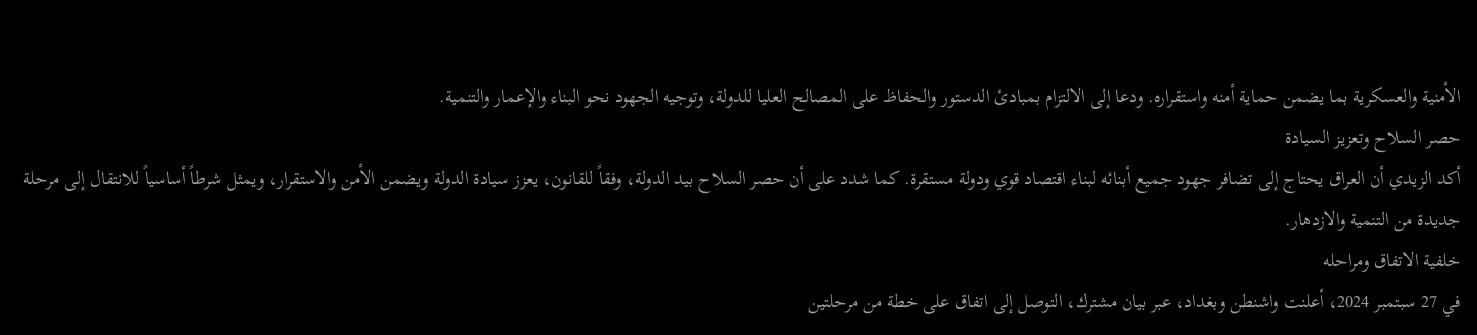الأمنية والعسكرية بما يضمن حماية أمنه واستقراره. ودعا إلى الالتزام بمبادئ الدستور والحفاظ على المصالح العليا للدولة، وتوجيه الجهود نحو البناء والإعمار والتنمية.
حصر السلاح وتعزيز السيادة
أكد الزيدي أن العراق يحتاج إلى تضافر جهود جميع أبنائه لبناء اقتصاد قوي ودولة مستقرة. كما شدد على أن حصر السلاح بيد الدولة، وفقاً للقانون، يعزز سيادة الدولة ويضمن الأمن والاستقرار، ويمثل شرطاً أساسياً للانتقال إلى مرحلة جديدة من التنمية والازدهار.
خلفية الاتفاق ومراحله
في 27 سبتمبر 2024، أعلنت واشنطن وبغداد، عبر بيان مشترك، التوصل إلى اتفاق على خطة من مرحلتين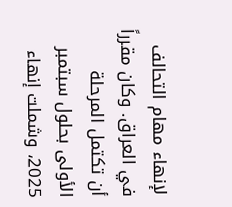لإنهاء مهام التحالف في العراق. وكان مقرراً أن تكتمل المرحلة الأولى بحلول سبتمبر 2025، وشملت إنهاء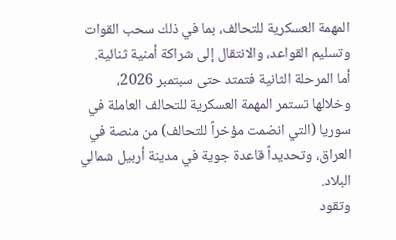المهمة العسكرية للتحالف، بما في ذلك سحب القوات وتسليم القواعد، والانتقال إلى شراكة أمنية ثنائية.
أما المرحلة الثانية فتمتد حتى سبتمبر 2026، وخلالها تستمر المهمة العسكرية للتحالف العاملة في سوريا (التي انضمت مؤخراً للتحالف) من منصة في العراق، وتحديداً قاعدة جوية في مدينة أربيل شمالي البلاد.
وتقود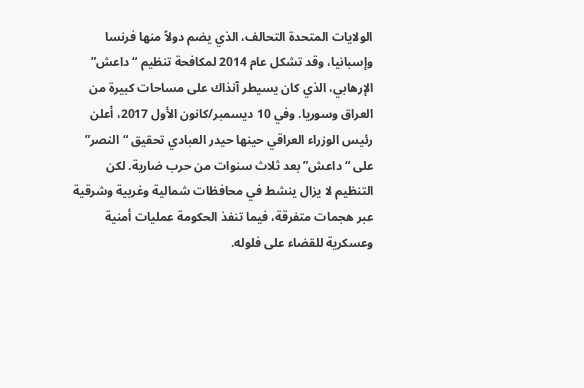الولايات المتحدة التحالف، الذي يضم دولاً منها فرنسا وإسبانيا، وقد تشكل عام 2014 لمكافحة تنظيم “داعش” الإرهابي، الذي كان يسيطر آنذاك على مساحات كبيرة من العراق وسوريا. وفي 10 ديسمبر/كانون الأول 2017، أعلن رئيس الوزراء العراقي حينها حيدر العبادي تحقيق “النصر” على “داعش” بعد ثلاث سنوات من حرب ضارية. لكن التنظيم لا يزال ينشط في محافظات شمالية وغربية وشرقية عبر هجمات متفرقة، فيما تنفذ الحكومة عمليات أمنية وعسكرية للقضاء على فلوله.